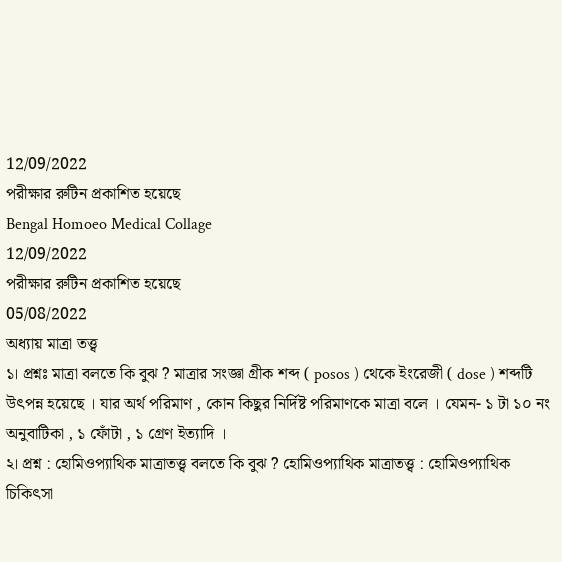12/09/2022
পরীক্ষার রুটিন প্রকাশিত হয়েছে
Bengal Homoeo Medical Collage
12/09/2022
পরীক্ষার রুটিন প্রকাশিত হয়েছে
05/08/2022
অধ্যায় মাত্রা তত্ত্ব
১। প্রশ্নঃ মাত্রা বলতে কি বুঝ ? মাত্রার সংজ্ঞা গ্রীক শব্দ ( posos ) থেকে ইংরেজী ( dose ) শব্দটি উৎপন্ন হয়েছে । যার অর্থ পরিমাণ , কোন কিছুর নির্দিষ্ট পরিমাণকে মাত্রা বলে । যেমন- ১ টা ১০ নং অনুবাটিকা , ১ ফোঁটা , ১ গ্ৰেণ ইত্যাদি ।
২। প্রশ্ন : হোমিওপ্যাথিক মাত্রাতত্ত্ব বলতে কি বুঝ ? হোমিওপ্যাথিক মাত্ৰাতত্ত্ব : হোমিওপ্যাথিক চিকিৎসা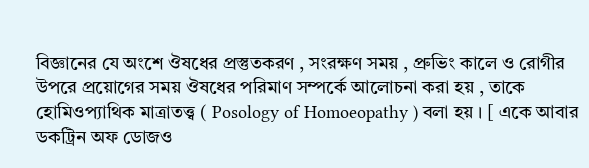বিজ্ঞানের যে অংশে ঔষধের প্রস্তুতকরণ , সংরক্ষণ সময় , প্রুভিং কালে ও রোগীর উপরে প্রয়োগের সময় ঔষধের পরিমাণ সম্পর্কে আলোচনা করা হয় , তাকে হোমিওপ্যাথিক মাত্রাতত্ত্ব ( Posology of Homoeopathy ) বলা হয় । [ একে আবার ডকট্রিন অফ ডোজও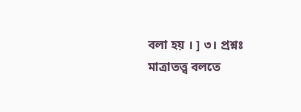বলা হয় । ] ৩। প্রশ্নঃ মাত্রাতত্ত্ব বলতে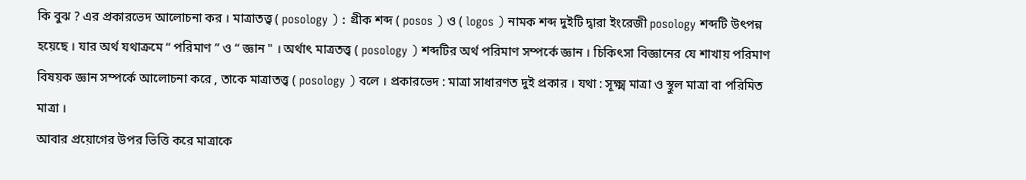কি বুঝ ? এর প্রকারভেদ আলোচনা কর । মাত্ৰাতত্ত্ব ( posology ) : গ্রীক শব্দ ( posos ) ও ( logos ) নামক শব্দ দুইটি দ্বারা ইংরেজী posology শব্দটি উৎপন্ন হয়েছে । যার অর্থ যথাক্রমে “ পরিমাণ ” ও “ জ্ঞান " । অর্থাৎ মাত্রতত্ত্ব ( posology ) শব্দটির অর্থ পরিমাণ সম্পর্কে জ্ঞান । চিকিৎসা বিজ্ঞানের যে শাখায় পরিমাণ বিষয়ক জ্ঞান সম্পর্কে আলোচনা করে , তাকে মাত্রাতত্ত্ব ( posology ) বলে । প্রকারভেদ : মাত্রা সাধারণত দুই প্রকার । যথা : সূক্ষ্ম মাত্রা ও স্থুল মাত্রা বা পরিমিত মাত্রা ।
আবার প্রয়োগের উপর ভিত্তি করে মাত্রাকে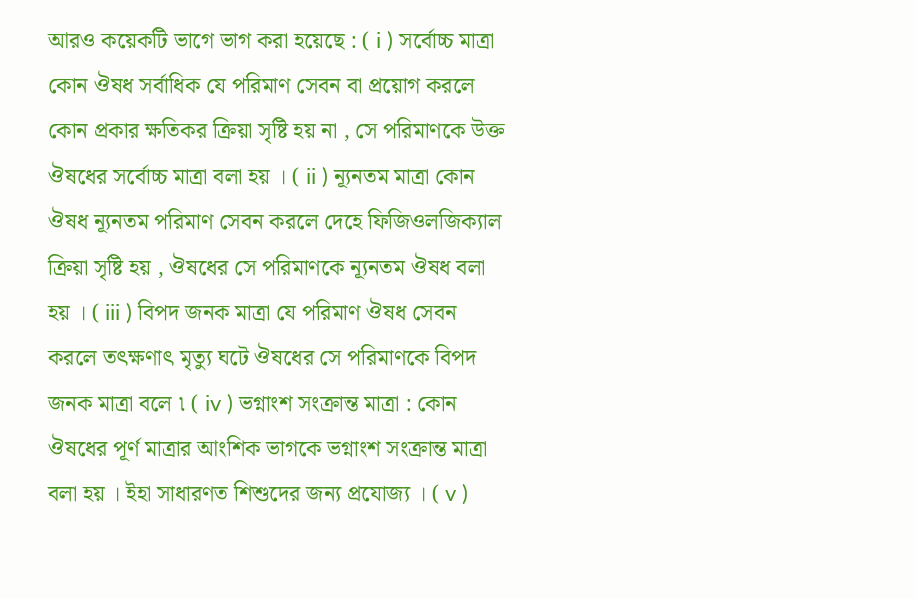আরও কয়েকটি ভাগে ভাগ করা হয়েছে : ( i ) সর্বোচ্চ মাত্রা কোন ঔষধ সর্বাধিক যে পরিমাণ সেবন বা প্রয়োগ করলে কোন প্রকার ক্ষতিকর ক্রিয়া সৃষ্টি হয় না , সে পরিমাণকে উক্ত ঔষধের সর্বোচ্চ মাত্রা বলা হয় । ( ii ) ন্যূনতম মাত্রা কোন ঔষধ ন্যূনতম পরিমাণ সেবন করলে দেহে ফিজিওলজিক্যাল ক্রিয়া সৃষ্টি হয় , ঔষধের সে পরিমাণকে ন্যূনতম ঔষধ বলা হয় । ( iii ) বিপদ জনক মাত্রা যে পরিমাণ ঔষধ সেবন করলে তৎক্ষণাৎ মৃত্যু ঘটে ঔষধের সে পরিমাণকে বিপদ জনক মাত্রা বলে ৷ ( iv ) ভগ্নাংশ সংক্রান্ত মাত্রা : কোন ঔষধের পূর্ণ মাত্রার আংশিক ভাগকে ভগ্নাংশ সংক্রান্ত মাত্রা বলা হয় । ইহা সাধারণত শিশুদের জন্য প্রযোজ্য । ( v )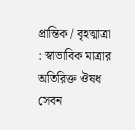প্রান্তিক / বৃহত্মাত্রা : স্বাভাবিক মাত্রার অতিরিক্ত ঔষধ সেবন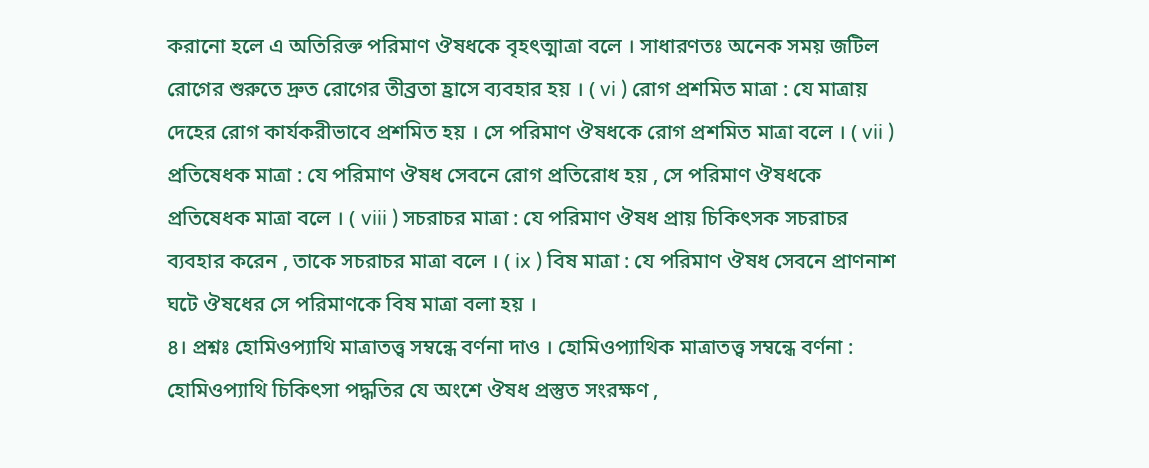করানো হলে এ অতিরিক্ত পরিমাণ ঔষধকে বৃহৎত্মাত্রা বলে । সাধারণতঃ অনেক সময় জটিল রোগের শুরুতে দ্রুত রোগের তীব্রতা হ্রাসে ব্যবহার হয় । ( vi ) রোগ প্রশমিত মাত্রা : যে মাত্রায় দেহের রোগ কার্যকরীভাবে প্রশমিত হয় । সে পরিমাণ ঔষধকে রোগ প্রশমিত মাত্রা বলে । ( vii ) প্রতিষেধক মাত্রা : যে পরিমাণ ঔষধ সেবনে রোগ প্রতিরোধ হয় , সে পরিমাণ ঔষধকে প্রতিষেধক মাত্রা বলে । ( viii ) সচরাচর মাত্রা : যে পরিমাণ ঔষধ প্রায় চিকিৎসক সচরাচর ব্যবহার করেন , তাকে সচরাচর মাত্রা বলে । ( ix ) বিষ মাত্রা : যে পরিমাণ ঔষধ সেবনে প্রাণনাশ ঘটে ঔষধের সে পরিমাণকে বিষ মাত্রা বলা হয় ।
৪। প্রশ্নঃ হোমিওপ্যাথি মাত্রাতত্ত্ব সম্বন্ধে বর্ণনা দাও । হোমিওপ্যাথিক মাত্ৰাতত্ত্ব সম্বন্ধে বর্ণনা : হোমিওপ্যাথি চিকিৎসা পদ্ধতির যে অংশে ঔষধ প্রস্তুত সংরক্ষণ ,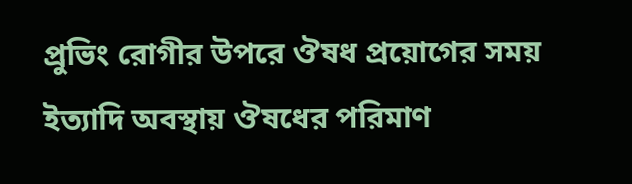প্রুভিং রোগীর উপরে ঔষধ প্রয়োগের সময় ইত্যাদি অবস্থায় ঔষধের পরিমাণ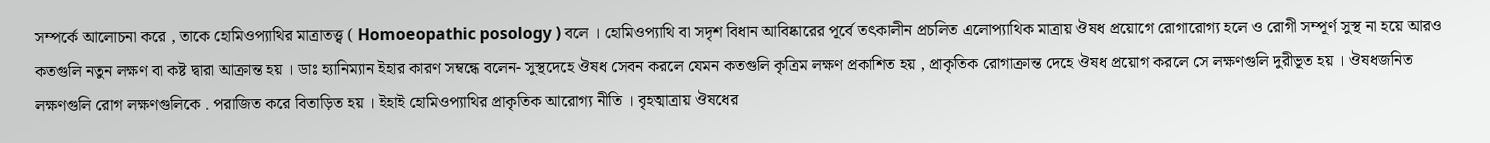সম্পর্কে আলোচনা করে , তাকে হোমিওপ্যাথির মাত্রাতত্ত্ব ( Homoeopathic posology ) বলে । হোমিওপ্যাথি বা সদৃশ বিধান আবিষ্কারের পূর্বে তৎকালীন প্রচলিত এলোপ্যাথিক মাত্রায় ঔষধ প্রয়োগে রোগারোগ্য হলে ও রোগী সম্পূর্ণ সুস্থ না হয়ে আরও কতগুলি নতুন লক্ষণ বা কষ্ট দ্বারা আক্রান্ত হয় । ডাঃ হ্যানিম্যান ইহার কারণ সম্বন্ধে বলেন- সুস্থদেহে ঔষধ সেবন করলে যেমন কতগুলি কৃত্রিম লক্ষণ প্রকাশিত হয় , প্রাকৃতিক রোগাক্রান্ত দেহে ঔষধ প্রয়োগ করলে সে লক্ষণগুলি দুরীভূত হয় । ঔষধজনিত লক্ষণগুলি রোগ লক্ষণগুলিকে . পরাজিত করে বিতাড়িত হয় । ইহাই হোমিওপ্যাথির প্রাকৃতিক আরোগ্য নীতি । বৃহত্মাত্রায় ঔষধের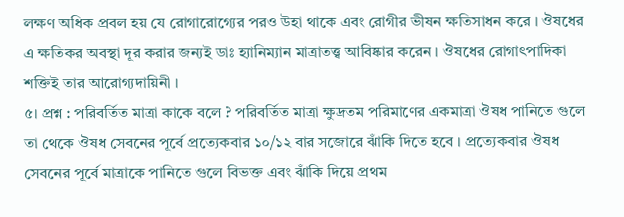লক্ষণ অধিক প্রবল হয় যে রোগারোগ্যের পরও উহা থাকে এবং রোগীর ভীষন ক্ষতিসাধন করে । ঔষধের এ ক্ষতিকর অবস্থা দূর করার জন্যই ডাঃ হ্যানিম্যান মাত্রাতত্ত্ব আবিষ্কার করেন । ঔষধের রোগাৎপাদিকা শক্তিই তার আরোগ্যদায়িনী ।
৫। প্রশ্ন : পরিবর্তিত মাত্রা কাকে বলে ? পরিবর্তিত মাত্রা ক্ষুদ্রতম পরিমাণের একমাত্রা ঔষধ পানিতে গুলে তা থেকে ঔষধ সেবনের পূর্বে প্রত্যেকবার ১০/১২ বার সজোরে ঝাঁকি দিতে হবে । প্রত্যেকবার ঔষধ সেবনের পূর্বে মাত্রাকে পানিতে গুলে বিভক্ত এবং ঝাঁকি দিয়ে প্রথম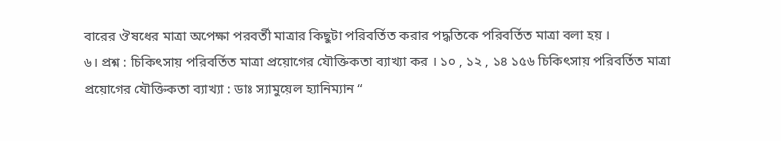বারের ঔষধের মাত্রা অপেক্ষা পরবর্তী মাত্রার কিছুটা পরিবর্তিত করার পদ্ধতিকে পরিবর্তিত মাত্রা বলা হয় ।
৬। প্রশ্ন : চিকিৎসায় পরিবর্তিত মাত্রা প্রয়োগের যৌক্তিকতা ব্যাখ্যা কর । ১০ , ১২ , ১৪ ১৫৬ চিকিৎসায় পরিবর্তিত মাত্রা প্রয়োগের যৌক্তিকতা ব্যাখ্যা : ডাঃ স্যামুয়েল হ্যানিম্যান “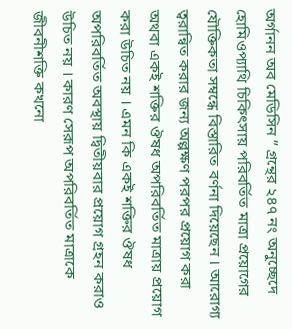অর্গানন অব মেডিসিন ” গ্রন্থের ২৪৭ নং অনুচ্ছেদে হোমিওপ্যাথি চিকিৎসায় পরিবর্তিত মাত্রা প্রয়োগের যৌক্তিকতা সম্বন্ধে বিস্তারিত বর্ণনা দিয়েছেন । আরোগ্য ত্বরান্বিত করার জন্য অল্পক্ষণ পরপর প্রয়োগ করা অথবা একই শক্তির ঔষধ অপরিবর্তিত মাত্রায় প্রয়োগ করা উচিত নয় । এমন কি একই শক্তির ঔষধ অপরিবর্তিত অবস্থায় দ্বিতীয়বার প্রয়োগ গ্রহন করাও উচিত নয় । কারণ সেরূপ অপরিবর্তিত মাত্রাকে জীবনীশক্তি কখনো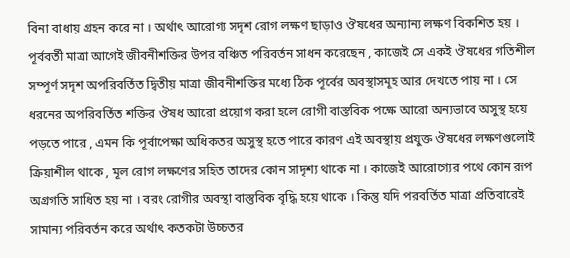বিনা বাধায় গ্রহন করে না । অর্থাৎ আরোগ্য সদৃশ রোগ লক্ষণ ছাড়াও ঔষধের অন্যান্য লক্ষণ বিকশিত হয় । পূর্ববর্তী মাত্রা আগেই জীবনীশক্তির উপর বঞ্চিত পরিবর্তন সাধন করেছেন , কাজেই সে একই ঔষধের গতিশীল সম্পূর্ণ সদৃশ অপরিবর্তিত দ্বিতীয় মাত্রা জীবনীশক্তির মধ্যে ঠিক পূর্বের অবস্থাসমূহ আর দেখতে পায় না । সে ধরনের অপরিবর্তিত শক্তির ঔষধ আরো প্রয়োগ করা হলে রোগী বাস্তবিক পক্ষে আরো অন্যভাবে অসুস্থ হয়ে পড়তে পারে , এমন কি পূর্বাপেক্ষা অধিকতর অসুস্থ হতে পারে কারণ এই অবস্থায় প্রযুক্ত ঔষধের লক্ষণগুলোই ক্রিয়াশীল থাকে , মূল রোগ লক্ষণের সহিত তাদের কোন সাদৃশ্য থাকে না । কাজেই আরোগ্যের পথে কোন রূপ অগ্রগতি সাধিত হয় না । বরং রোগীর অবস্থা বাস্তুবিক বৃদ্ধি হয়ে থাকে । কিন্তু যদি পরবর্তিত মাত্রা প্রতিবারেই সামান্য পরিবর্তন করে অর্থাৎ কতকটা উচ্চতর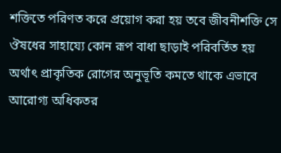শক্তিতে পরিণত করে প্রয়োগ করা হয় তবে জীবনীশক্তি সে ঔষধের সাহায্যে কোন রূপ বাধা ছাড়াই পরিবর্তিত হয় অর্থাৎ প্রাকৃতিক রোগের অনুভূতি কমতে থাকে এভাবে আরোগ্য অধিকতর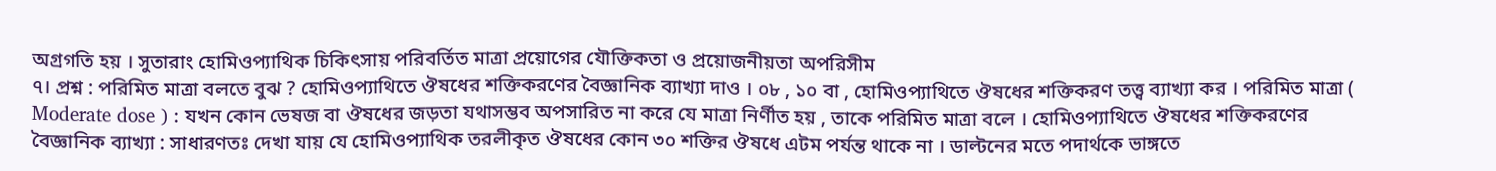অগ্রগতি হয় । সুতারাং হোমিওপ্যাথিক চিকিৎসায় পরিবর্তিত মাত্রা প্রয়োগের যৌক্তিকতা ও প্রয়োজনীয়তা অপরিসীম
৭। প্রশ্ন : পরিমিত মাত্রা বলতে বুঝ ? হোমিওপ্যাথিতে ঔষধের শক্তিকরণের বৈজ্ঞানিক ব্যাখ্যা দাও । ০৮ , ১০ বা , হোমিওপ্যাথিতে ঔষধের শক্তিকরণ তত্ত্ব ব্যাখ্যা কর । পরিমিত মাত্রা ( Moderate dose ) : যখন কোন ভেষজ বা ঔষধের জড়তা যথাসম্ভব অপসারিত না করে যে মাত্রা নির্ণীত হয় , তাকে পরিমিত মাত্রা বলে । হোমিওপ্যাথিতে ঔষধের শক্তিকরণের বৈজ্ঞানিক ব্যাখ্যা : সাধারণতঃ দেখা যায় যে হোমিওপ্যাথিক তরলীকৃত ঔষধের কোন ৩০ শক্তির ঔষধে এটম পর্যন্ত থাকে না । ডাল্টনের মতে পদার্থকে ভাঙ্গতে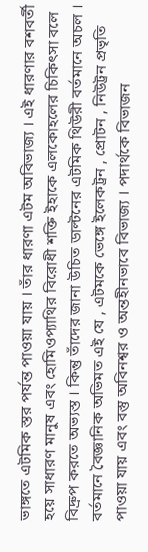ভাঙ্গতে এটমিক স্তর পর্যন্ত পাওয়া যায় । তাঁর ধারণা এটম অবিভাজ্য । এই ধারণার বশবর্তী হয়ে সাধারণ মানুষ এবং হোমিওপ্যাথির বিরোধী শক্তি ইহাকে এলকোহলের চিকিৎসা বলে বিদ্রুপ করতে অভ্যস্ত । কিন্তু তাঁদের জানা উচিত ডাল্টনের এটমিক থিউরী বর্তমানে অচল । বর্তমানে বৈজ্ঞানিক অভিমত এই যে , এটমকে ভেঙ্গে ইলেকট্রন , প্রোটন , নিউট্রন প্রভৃতি পাওয়া যায় এবং বস্তু অবিনশ্বর ও অন্তহীনভাবে বিভাজ্য । পদার্থকে বিভাজন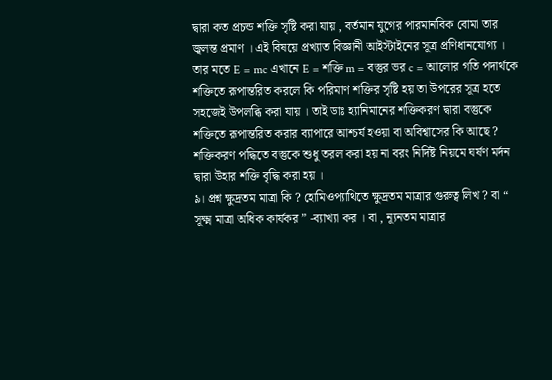দ্বারা কত প্রচন্ড শক্তি সৃষ্টি করা যায় , বর্তমান যুগের পারমানবিক বোমা তার জ্বলন্ত প্রমাণ । এই বিষয়ে প্রখ্যাত বিজ্ঞানী আইস্টাইনের সূত্র প্রণিধানযোগ্য । তার মতে E = mc এখানে E = শক্তি m = বস্তুর ভর c = আলোর গতি পদার্থকে শক্তিতে রূপান্তরিত করলে কি পরিমাণ শক্তির সৃষ্টি হয় তা উপরের সূত্র হতে সহজেই উপলব্ধি করা যায় । তাই ডাঃ হ্যানিমানের শক্তিকরণ দ্বারা বস্তুকে শক্তিতে রূপান্তরিত করার ব্যাপারে আশ্চর্য হওয়া বা অবিশ্বাসের কি আছে ? শক্তিকরণ পদ্ধিতে বস্তুকে শুধু তরল করা হয় না বরং নির্দিষ্ট নিয়মে ঘর্ষণ মর্দন দ্বারা উহার শক্তি বৃদ্ধি করা হয় ।
৯। প্রশ্ন ক্ষুদ্রতম মাত্রা কি ? হোমিওপ্যাথিতে ক্ষুদ্রতম মাত্রার গুরুত্ব লিখ ? বা “ সূক্ষ্ম মাত্রা অধিক কার্যকর ” -ব্যাখ্যা কর । বা , ন্যূনতম মাত্রার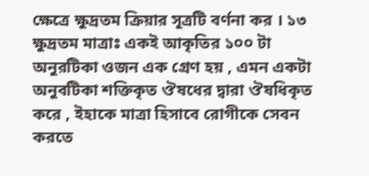ক্ষেত্রে ক্ষুদ্রতম ক্রিয়ার সূত্রটি বর্ণনা কর । ১৩ ক্ষুদ্রতম মাত্রাঃ একই আকৃতির ১০০ টা অনুরটিকা ওজন এক গ্রেণ হয় , এমন একটা অনুবটিকা শক্তিকৃত ঔষধের দ্বারা ঔষধিকৃত করে , ইহাকে মাত্রা হিসাবে রোগীকে সেবন করতে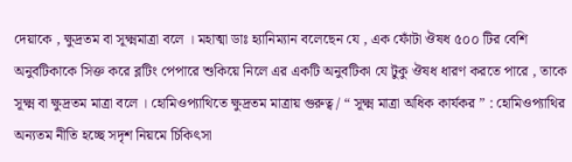দেয়াকে , ক্ষুদ্রতম বা সূক্ষ্মমাত্রা বলে । মহাত্মা ডাঃ হ্যানিম্যান বলেছেন যে , এক ফোঁটা ঔষধ ৫০০ টির বেশি অনুবটিকাকে সিক্ত করে ব্লটিং পেপারে শুকিয়ে নিলে এর একটি অনুবটিকা যে টুকু ঔষধ ধারণ করতে পারে , তাকে সূক্ষ্ম বা ক্ষুদ্রতম মাত্রা বলে । হোমিওপ্যাথিতে ক্ষুদ্রতম মাত্রায় গুরুত্ব / “ সূক্ষ্ম মাত্রা অধিক কার্যকর ” : হোমিওপ্যাথির অন্যতম নীতি হচ্ছে সদৃশ নিয়মে চিকিৎসা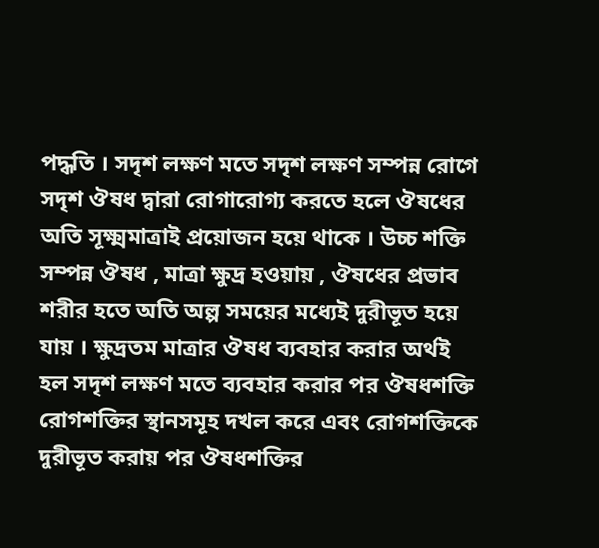পদ্ধতি । সদৃশ লক্ষণ মতে সদৃশ লক্ষণ সম্পন্ন রোগে সদৃশ ঔষধ দ্বারা রোগারোগ্য করতে হলে ঔষধের অতি সূক্ষ্মমাত্রাই প্রয়োজন হয়ে থাকে । উচ্চ শক্তি সম্পন্ন ঔষধ , মাত্রা ক্ষুদ্র হওয়ায় , ঔষধের প্রভাব শরীর হতে অতি অল্প সময়ের মধ্যেই দুরীভূত হয়ে যায় । ক্ষুদ্রতম মাত্রার ঔষধ ব্যবহার করার অর্থই হল সদৃশ লক্ষণ মতে ব্যবহার করার পর ঔষধশক্তি রোগশক্তির স্থানসমূহ দখল করে এবং রোগশক্তিকে দুরীভূত করায় পর ঔষধশক্তির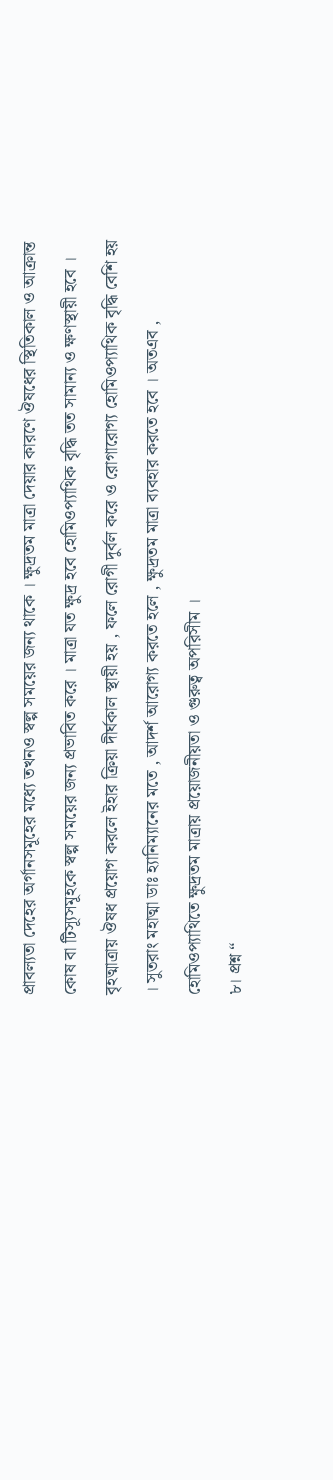প্রাবল্যতা দেহের অর্গানসমূহের মধ্যে তখনও স্বল্প সময়ের জন্য থাকে । ক্ষুদ্রতম মাত্রা দেয়ার কারণে ঔষধের স্থিতিকাল ও আক্রান্ত কোষ বা টিস্যূসমূহকে স্বল্প সময়ের জন্য প্রভাবিত করে । মাত্রা যত ক্ষুদ্র হবে হোমিওপ্যাথিক বৃদ্ধি তত সামান্য ও ক্ষণস্থায়ী হবে । বৃহত্মাত্রায় ঔষধ প্রয়োগ করলে ইহার ক্রিয়া দীর্ঘকাল স্থায়ী হয় , ফলে রোগী দুর্বল করে ও রোগারোগ্য হোমিওপ্যাথিক বৃদ্ধি বেশি হয় । সুতরাং মহাত্মা ডাঃ হ্যানিম্যানের মতে , আদর্শ আরোগ্য করতে হলে , ক্ষুদ্রতম মাত্রা ব্যবহার করতে হবে । অতএব , হোমিওপ্যাথিতে ক্ষুদ্রতম মাত্রায় প্রয়োজনীয়তা ও গুরুত্ব অপরিসীম ।
৮। প্রশ্ন “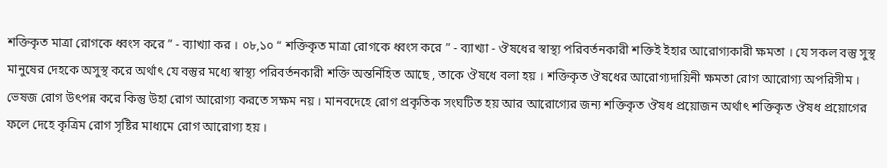শক্তিকৃত মাত্রা রোগকে ধ্বংস করে ” - ব্যাখ্যা কর । ০৮,১০ “ শক্তিকৃত মাত্রা রোগকে ধ্বংস করে ” - ব্যাখ্যা - ঔষধের স্বাস্থ্য পরিবর্তনকারী শক্তিই ইহার আরোগ্যকারী ক্ষমতা । যে সকল বস্তু সুস্থ মানুষের দেহকে অসুস্থ করে অর্থাৎ যে বস্তুর মধ্যে স্বাস্থ্য পরিবর্তনকারী শক্তি অন্তর্নিহিত আছে , তাকে ঔষধে বলা হয় । শক্তিকৃত ঔষধের আরোগ্যদায়িনী ক্ষমতা রোগ আরোগ্য অপরিসীম । ভেষজ রোগ উৎপন্ন করে কিন্তু উহা রোগ আরোগ্য করতে সক্ষম নয় । মানবদেহে রোগ প্রকৃতিক সংঘটিত হয় আর আরোগ্যের জন্য শক্তিকৃত ঔষধ প্রয়োজন অর্থাৎ শক্তিকৃত ঔষধ প্রয়োগের ফলে দেহে কৃত্রিম রোগ সৃষ্টির মাধ্যমে রোগ আরোগ্য হয় ।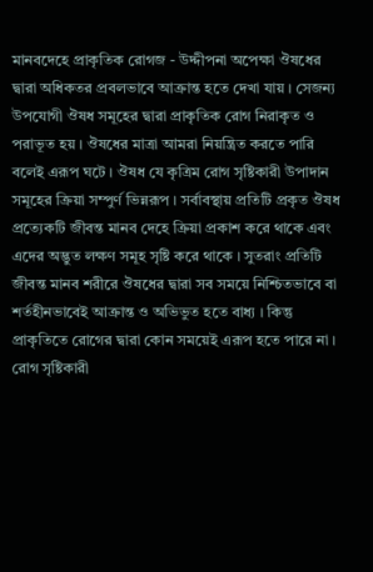মানবদেহে প্রাকৃতিক রোগজ - উদ্দীপনা অপেক্ষা ঔষধের দ্বারা অধিকতর প্রবলভাবে আক্রান্ত হতে দেখা যায় । সেজন্য উপযোগী ঔষধ সমূহের দ্বারা প্রাকৃতিক রোগ নিরাকৃত ও পরাভূত হয় । ঔষধের মাত্রা আমরা নিয়ন্ত্রিত করতে পারি বলেই এরূপ ঘটে । ঔষধ যে কৃত্রিম রোগ সৃষ্টিকারী উপাদান সমূহের ক্রিয়া সম্পুর্ণ ভিন্নরূপ । সর্বাবস্থায় প্রতিটি প্রকৃত ঔষধ প্রত্যেকটি জীবন্ত মানব দেহে ক্রিয়া প্রকাশ করে থাকে এবং এদের অদ্ভুত লক্ষণ সমূহ সৃষ্টি করে থাকে । সুতরাং প্রতিটি জীবন্ত মানব শরীরে ঔষধের দ্বারা সব সময়ে নিশ্চিতভাবে বা শর্তহীনভাবেই আক্রান্ত ও অভিভুত হতে বাধ্য । কিন্তু প্রাকৃতিতে রোগের দ্বারা কোন সময়েই এরূপ হতে পারে না । রোগ সৃষ্টিকারী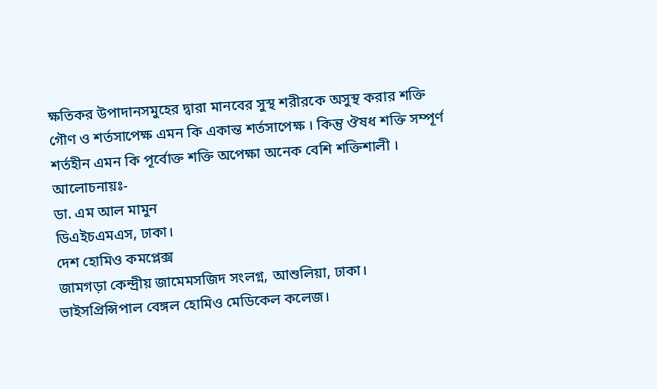ক্ষতিকর উপাদানসমুহের দ্বারা মানবের সুস্থ শরীরকে অসুস্থ করার শক্তি গৌণ ও শর্তসাপেক্ষ এমন কি একান্ত শর্তসাপেক্ষ । কিন্তু ঔষধ শক্তি সম্পূর্ণ শর্তহীন এমন কি পূর্বোক্ত শক্তি অপেক্ষা অনেক বেশি শক্তিশালী ।
আলোচনায়ঃ-
ডা. এম আল মামুন
ডিএইচএমএস, ঢাকা।
দেশ হোমিও কমপ্লেক্স
জামগড়া কেন্দ্রীয় জামেমসজিদ সংলগ্ন, আশুলিয়া, ঢাকা।
ভাইসপ্রিন্সিপাল বেঙ্গল হোমিও মেডিকেল কলেজ।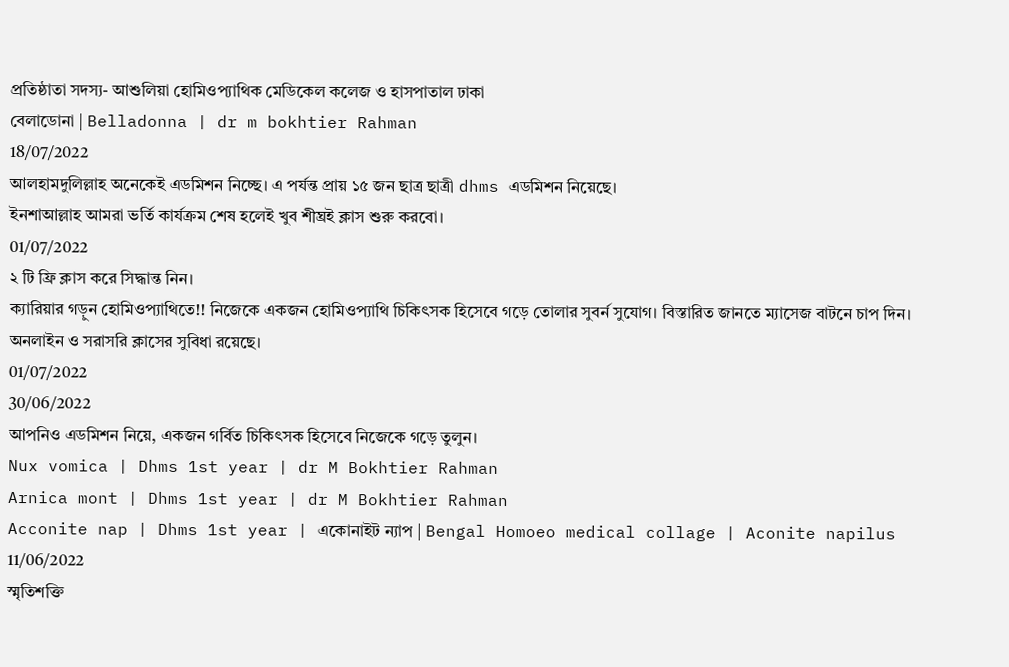প্রতিষ্ঠাতা সদস্য- আশুলিয়া হোমিওপ্যাথিক মেডিকেল কলেজ ও হাসপাতাল ঢাকা
বেলাডোনা | Belladonna | dr m bokhtier Rahman
18/07/2022
আলহামদুলিল্লাহ অনেকেই এডমিশন নিচ্ছে। এ পর্যন্ত প্রায় ১৫ জন ছাত্র ছাত্রী dhms এডমিশন নিয়েছে।
ইনশাআল্লাহ আমরা ভর্তি কার্যক্রম শেষ হলেই খুব শীঘ্রই ক্লাস শুরু করবো।
01/07/2022
২ টি ফ্রি ক্লাস করে সিদ্ধান্ত নিন।
ক্যারিয়ার গড়ুন হোমিওপ্যাথিতে!! নিজেকে একজন হোমিওপ্যাথি চিকিৎসক হিসেবে গড়ে তোলার সুবর্ন সুযোগ। বিস্তারিত জানতে ম্যাসেজ বাটনে চাপ দিন।
অনলাইন ও সরাসরি ক্লাসের সুবিধা রয়েছে।
01/07/2022
30/06/2022
আপনিও এডমিশন নিয়ে, একজন গর্বিত চিকিৎসক হিসেবে নিজেকে গড়ে তুলুন।
Nux vomica | Dhms 1st year | dr M Bokhtier Rahman
Arnica mont | Dhms 1st year | dr M Bokhtier Rahman
Acconite nap | Dhms 1st year | একোনাইট ন্যাপ | Bengal Homoeo medical collage | Aconite napilus
11/06/2022
স্মৃতিশক্তি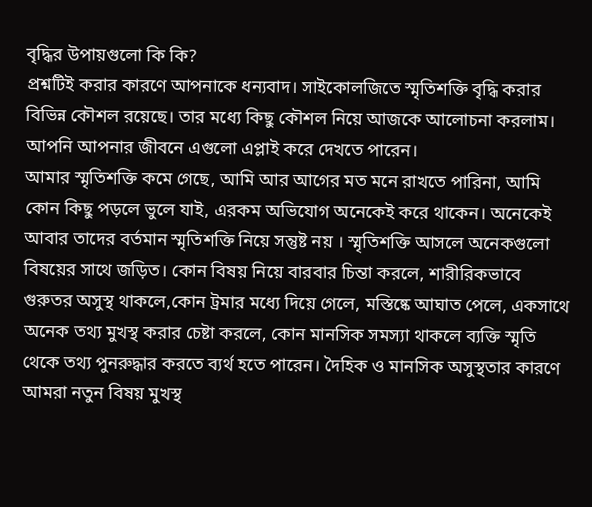বৃদ্ধির উপায়গুলো কি কি?
প্রশ্নটিই করার কারণে আপনাকে ধন্যবাদ। সাইকোলজিতে স্মৃতিশক্তি বৃদ্ধি করার বিভিন্ন কৌশল রয়েছে। তার মধ্যে কিছু কৌশল নিয়ে আজকে আলোচনা করলাম। আপনি আপনার জীবনে এগুলো এপ্লাই করে দেখতে পারেন।
আমার স্মৃতিশক্তি কমে গেছে, আমি আর আগের মত মনে রাখতে পারিনা, আমি কোন কিছু পড়লে ভুলে যাই, এরকম অভিযোগ অনেকেই করে থাকেন। অনেকেই আবার তাদের বর্তমান স্মৃতিশক্তি নিয়ে সন্তুষ্ট নয় । স্মৃতিশক্তি আসলে অনেকগুলো বিষয়ের সাথে জড়িত। কোন বিষয় নিয়ে বারবার চিন্তা করলে, শারীরিকভাবে গুরুতর অসুস্থ থাকলে,কোন ট্রমার মধ্যে দিয়ে গেলে, মস্তিষ্কে আঘাত পেলে, একসাথে অনেক তথ্য মুখস্থ করার চেষ্টা করলে, কোন মানসিক সমস্যা থাকলে ব্যক্তি স্মৃতি থেকে তথ্য পুনরুদ্ধার করতে ব্যর্থ হতে পারেন। দৈহিক ও মানসিক অসুস্থতার কারণে আমরা নতুন বিষয় মুখস্থ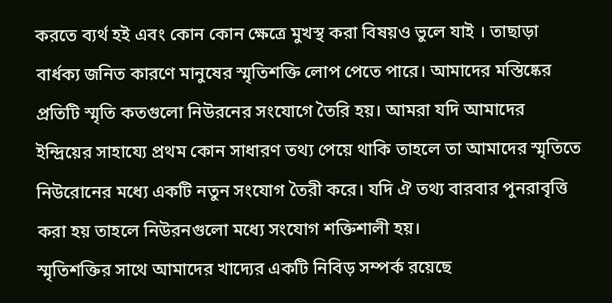করতে ব্যর্থ হই এবং কোন কোন ক্ষেত্রে মুখস্থ করা বিষয়ও ভুলে যাই । তাছাড়া বার্ধক্য জনিত কারণে মানুষের স্মৃতিশক্তি লোপ পেতে পারে। আমাদের মস্তিষ্কের প্রতিটি স্মৃতি কতগুলো নিউরনের সংযোগে তৈরি হয়। আমরা যদি আমাদের ইন্দ্রিয়ের সাহায্যে প্রথম কোন সাধারণ তথ্য পেয়ে থাকি তাহলে তা আমাদের স্মৃতিতে নিউরোনের মধ্যে একটি নতুন সংযোগ তৈরী করে। যদি ঐ তথ্য বারবার পুনরাবৃত্তি করা হয় তাহলে নিউরনগুলো মধ্যে সংযোগ শক্তিশালী হয়।
স্মৃতিশক্তির সাথে আমাদের খাদ্যের একটি নিবিড় সম্পর্ক রয়েছে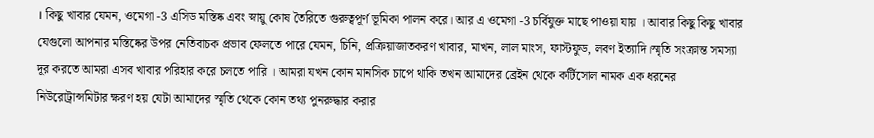। কিছু খাবার যেমন, ওমেগা -3 এসিড মস্তিষ্ক এবং স্নায়ু কোষ তৈরিতে গুরুত্বপূর্ণ ভূমিকা পালন করে। আর এ ওমেগা -3 চর্বিযুক্ত মাছে পাওয়া যায় । আবার কিছু কিছু খাবার যেগুলো আপনার মস্তিষ্কের উপর নেতিবাচক প্রভাব ফেলতে পারে যেমন, চিনি, প্রক্রিয়াজাতকরণ খাবার, মাখন, লাল মাংস, ফাস্টফুড, লবণ ইত্যাদি।স্মৃতি সংক্রান্ত সমস্যা দূর করতে আমরা এসব খাবার পরিহার করে চলতে পারি । আমরা যখন কোন মানসিক চাপে থাকি তখন আমাদের ব্রেইন থেকে কর্টিসোল নামক এক ধরনের নিউরোট্রান্সমিটার ক্ষরণ হয় যেটা আমাদের স্মৃতি থেকে কোন তথ্য পুনরুদ্ধার করার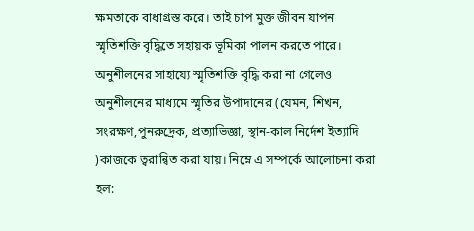ক্ষমতাকে বাধাগ্রস্ত করে। তাই চাপ মুক্ত জীবন যাপন স্মৃতিশক্তি বৃদ্ধিতে সহায়ক ভূমিকা পালন করতে পারে।
অনুশীলনের সাহায্যে স্মৃতিশক্তি বৃদ্ধি করা না গেলেও অনুশীলনের মাধ্যমে স্মৃতির উপাদানের (যেমন, শিখন, সংরক্ষণ,পুনরুদ্রেক, প্রত্যাভিজ্ঞা, স্থান-কাল নির্দেশ ইত্যাদি )কাজকে ত্বরান্বিত করা যায়। নিম্নে এ সম্পর্কে আলোচনা করা হল: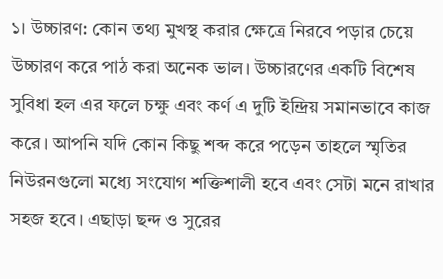১। উচ্চারণ: কোন তথ্য মুখস্থ করার ক্ষেত্রে নিরবে পড়ার চেয়ে উচ্চারণ করে পাঠ করা অনেক ভাল। উচ্চারণের একটি বিশেষ সুবিধা হল এর ফলে চক্ষু এবং কর্ণ এ দুটি ইন্দ্রিয় সমানভাবে কাজ করে। আপনি যদি কোন কিছু শব্দ করে পড়েন তাহলে স্মৃতির নিউরনগুলো মধ্যে সংযোগ শক্তিশালী হবে এবং সেটা মনে রাখার সহজ হবে। এছাড়া ছন্দ ও সুরের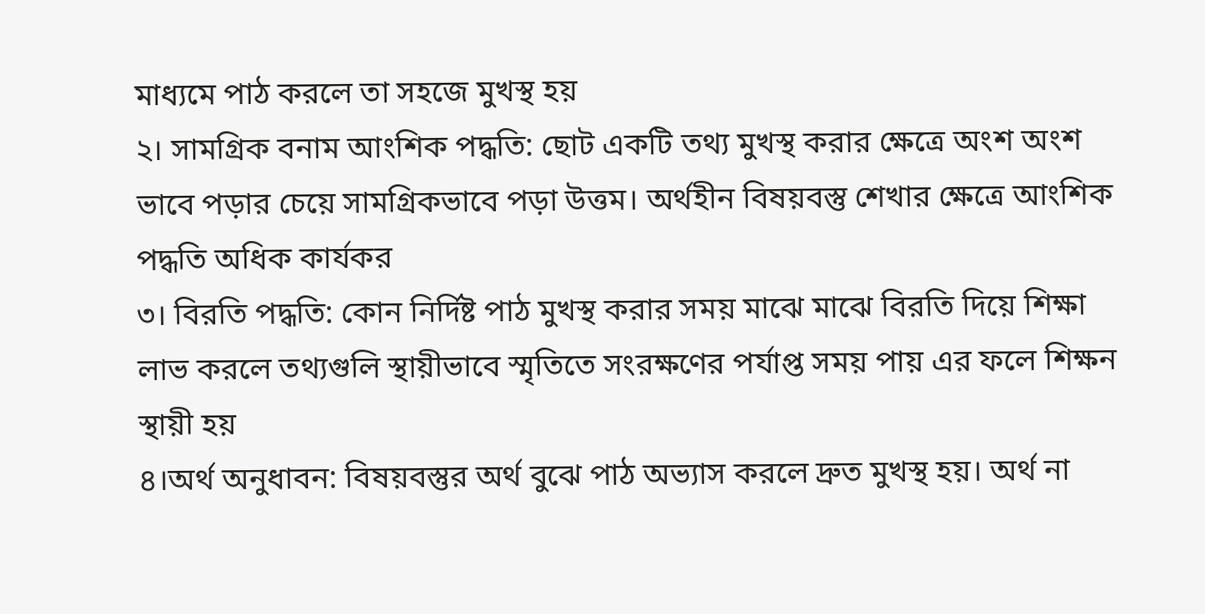মাধ্যমে পাঠ করলে তা সহজে মুখস্থ হয়
২। সামগ্রিক বনাম আংশিক পদ্ধতি: ছোট একটি তথ্য মুখস্থ করার ক্ষেত্রে অংশ অংশ ভাবে পড়ার চেয়ে সামগ্রিকভাবে পড়া উত্তম। অর্থহীন বিষয়বস্তু শেখার ক্ষেত্রে আংশিক পদ্ধতি অধিক কার্যকর
৩। বিরতি পদ্ধতি: কোন নির্দিষ্ট পাঠ মুখস্থ করার সময় মাঝে মাঝে বিরতি দিয়ে শিক্ষা লাভ করলে তথ্যগুলি স্থায়ীভাবে স্মৃতিতে সংরক্ষণের পর্যাপ্ত সময় পায় এর ফলে শিক্ষন স্থায়ী হয়
৪।অর্থ অনুধাবন: বিষয়বস্তুর অর্থ বুঝে পাঠ অভ্যাস করলে দ্রুত মুখস্থ হয়। অর্থ না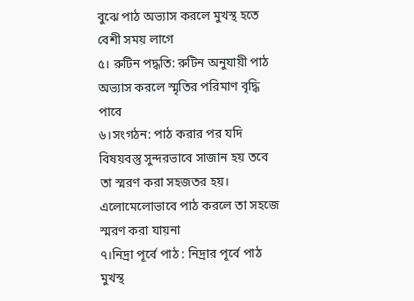বুঝে পাঠ অভ্যাস করলে মুখস্থ হতে বেশী সময় লাগে
৫। রুটিন পদ্ধতি: রুটিন অনুযায়ী পাঠ অভ্যাস করলে স্মৃতির পরিমাণ বৃদ্ধি পাবে
৬।সংগঠন: পাঠ করার পর যদি বিষয়বস্তু সুন্দরভাবে সাজান হয় তবে তা স্মরণ করা সহজতর হয়। এলোমেলোভাবে পাঠ করলে তা সহজে স্মরণ করা যায়না
৭।নিদ্রা পূর্বে পাঠ : নিদ্রার পূর্বে পাঠ মুখস্থ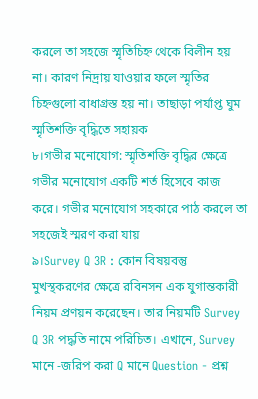করলে তা সহজে স্মৃতিচিহ্ন থেকে বিলীন হয় না। কারণ নিদ্রায় যাওয়ার ফলে স্মৃতির চিহ্নগুলো বাধাগ্রস্ত হয় না। তাছাড়া পর্যাপ্ত ঘুম স্মৃতিশক্তি বৃদ্ধিতে সহায়ক
৮।গভীর মনোযোগ: স্মৃতিশক্তি বৃদ্ধির ক্ষেত্রে গভীর মনোযোগ একটি শর্ত হিসেবে কাজ করে। গভীর মনোযোগ সহকারে পাঠ করলে তা সহজেই স্মরণ করা যায়
৯।Survey Q 3R : কোন বিষয়বন্তু মুখস্থকরণের ক্ষেত্রে রবিনসন এক যুগান্তকারী নিয়ম প্রণয়ন করেছেন। তার নিয়মটি Survey Q 3R পদ্ধতি নামে পরিচিত। এখানে, Survey মানে -জরিপ করা Q মানে Question - প্রশ্ন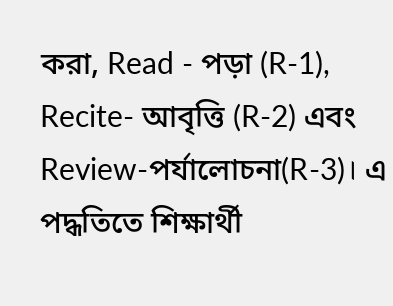করা, Read - পড়া (R-1), Recite- আবৃত্তি (R-2) এবং Review-পর্যালোচনা(R-3)। এ পদ্ধতিতে শিক্ষার্থী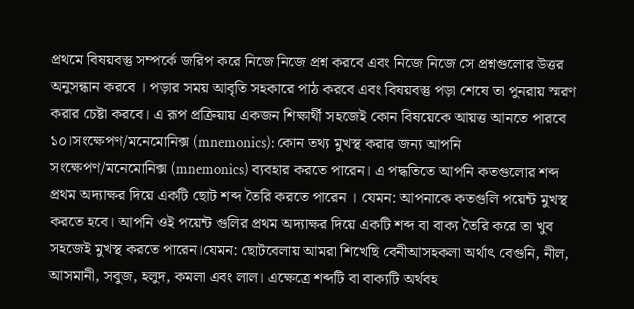প্রথমে বিষয়বস্তু সম্পর্কে জরিপ করে নিজে নিজে প্রশ্ন করবে এবং নিজে নিজে সে প্রশ্নগুলোর উত্তর অনুসন্ধান করবে । পড়ার সময় আবৃতি সহকারে পাঠ করবে এবং বিষয়বস্তু পড়া শেষে তা পুনরায় স্মরণ করার চেষ্টা করবে। এ রূপ প্রক্রিয়ায় একজন শিক্ষার্থী সহজেই কোন বিষয়েকে আয়ত্ত আনতে পারবে
১০।সংক্ষেপণ/মনেমোনিক্স (mnemonics): কোন তথ্য মুখস্থ করার জন্য আপনি সংক্ষেপণ/মনেমোনিক্স (mnemonics) ব্যবহার করতে পারেন। এ পদ্ধতিতে আপনি কতগুলোর শব্দ প্রথম অদ্যাক্ষর দিয়ে একটি ছোট শব্দ তৈরি করতে পারেন । যেমন: আপনাকে কতগুলি পয়েন্ট মুখস্থ করতে হবে। আপনি ওই পয়েন্ট গুলির প্রথম অদ্যাক্ষর দিয়ে একটি শব্দ বা বাক্য তৈরি করে তা খুব সহজেই মুখস্থ করতে পারেন।যেমন: ছোটবেলায় আমরা শিখেছি বেনীআসহকলা অর্থাৎ বেগুনি, নীল, আসমানী, সবুজ, হলুদ, কমলা এবং লাল। এক্ষেত্রে শব্দটি বা বাক্যটি অর্থবহ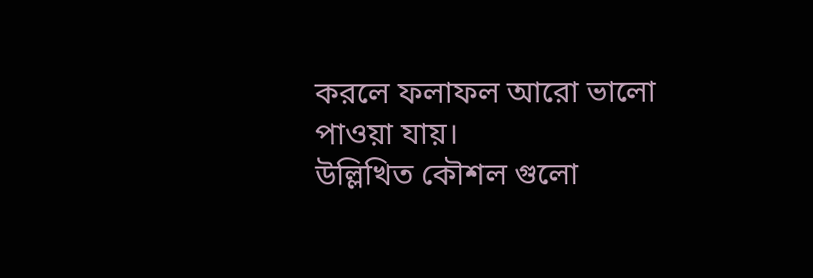করলে ফলাফল আরো ভালো পাওয়া যায়।
উল্লিখিত কৌশল গুলো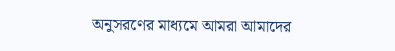অনুসরণের মাধ্যমে আমরা আমাদের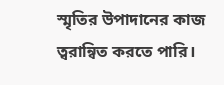স্মৃতির উপাদানের কাজ ত্বরান্বিত করতে পারি।